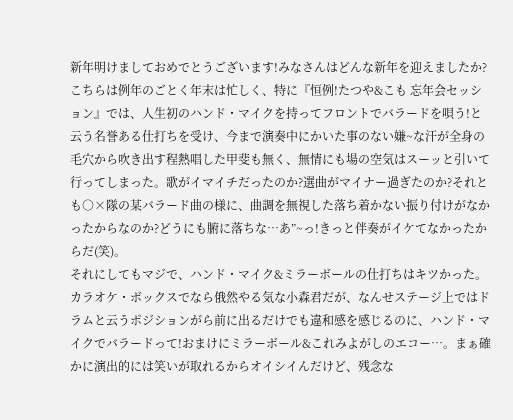新年明けましておめでとうございます!みなさんはどんな新年を迎えましたか?
こちらは例年のごとく年末は忙しく、特に『恒例!たつや&こも 忘年会セッション』では、人生初のハンド・マイクを持ってフロントでバラードを唄う!と云う名誉ある仕打ちを受け、今まで演奏中にかいた事のない嫌~な汗が全身の毛穴から吹き出す程熱唱した甲斐も無く、無情にも場の空気はスーッと引いて行ってしまった。歌がイマイチだったのか?選曲がマイナー過ぎたのか?それとも○×隊の某バラード曲の様に、曲調を無視した落ち着かない振り付けがなかったからなのか?どうにも腑に落ちな…あ”~っ!きっと伴奏がイケてなかったからだ(笑)。
それにしてもマジで、ハンド・マイク&ミラーボールの仕打ちはキツかった。カラオケ・ボックスでなら俄然やる気な小森君だが、なんせステージ上ではドラムと云うポジションがら前に出るだけでも違和感を感じるのに、ハンド・マイクでバラードって!おまけにミラーボール&これみよがしのエコー…。まぁ確かに演出的には笑いが取れるからオイシイんだけど、残念な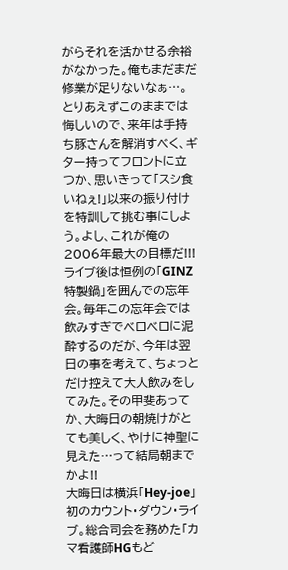がらそれを活かせる余裕がなかった。俺もまだまだ修業が足りないなぁ…。
とりあえずこのままでは悔しいので、来年は手持ち豚さんを解消すべく、ギター持ってフロントに立つか、思いきって「スシ食いねぇ!」以来の振り付けを特訓して挑む事にしよう。よし、これが俺の2006年最大の目標だ!!!
ライブ後は恒例の「GINZ特製鍋」を囲んでの忘年会。毎年この忘年会では飲みすぎでベロベロに泥酔するのだが、今年は翌日の事を考えて、ちょっとだけ控えて大人飲みをしてみた。その甲斐あってか、大晦日の朝焼けがとても美しく、やけに神聖に見えた…って結局朝までかよ!!
大晦日は横浜「Hey-joe」初のカウント・ダウン・ライブ。総合司会を務めた「カマ看護師HGもど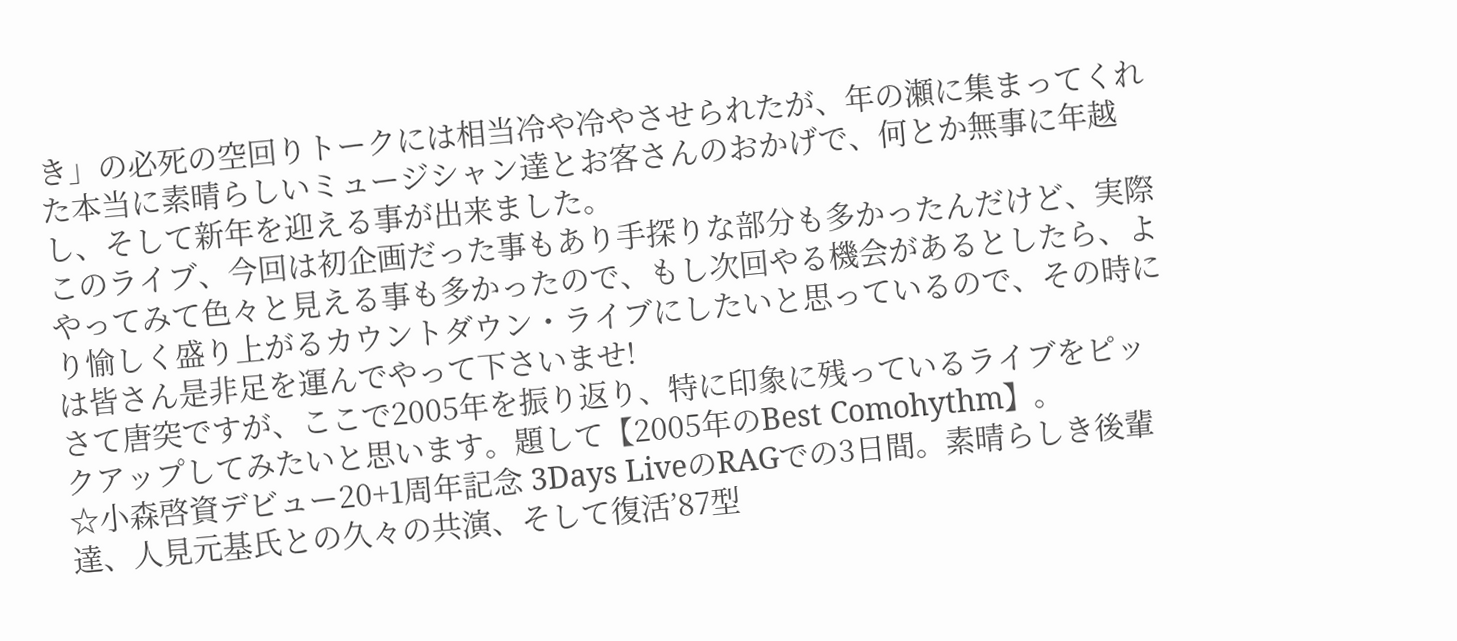き」の必死の空回りトークには相当冷や冷やさせられたが、年の瀬に集まってくれた本当に素晴らしいミュージシャン達とお客さんのおかげで、何とか無事に年越し、そして新年を迎える事が出来ました。
このライブ、今回は初企画だった事もあり手探りな部分も多かったんだけど、実際やってみて色々と見える事も多かったので、もし次回やる機会があるとしたら、より愉しく盛り上がるカウントダウン・ライブにしたいと思っているので、その時には皆さん是非足を運んでやって下さいませ!
さて唐突ですが、ここで2005年を振り返り、特に印象に残っているライブをピックアップしてみたいと思います。題して【2005年のBest Comohythm】。
☆小森啓資デビュー20+1周年記念 3Days LiveのRAGでの3日間。素晴らしき後輩達、人見元基氏との久々の共演、そして復活’87型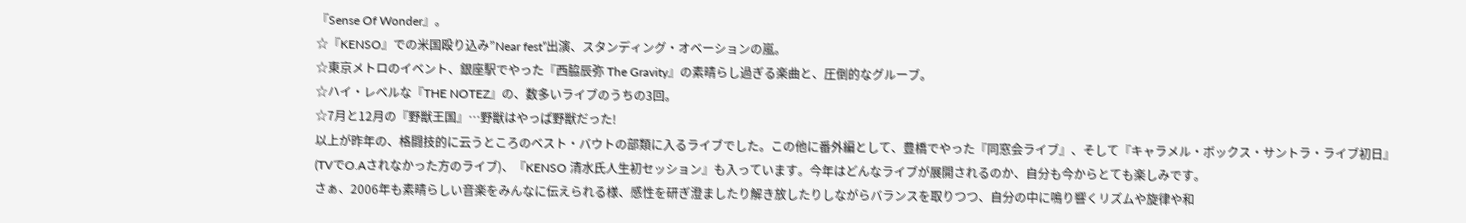『Sense Of Wonder』。
☆『KENSO』での米国殴り込み”Near fest”出演、スタンディング・オベーションの嵐。
☆東京メトロのイベント、銀座駅でやった『西脇辰弥 The Gravity』の素晴らし過ぎる楽曲と、圧倒的なグルーブ。
☆ハイ・レベルな『THE NOTEZ』の、数多いライブのうちの3回。
☆7月と12月の『野獣王国』…野獣はやっぱ野獣だった!
以上が昨年の、格闘技的に云うところのベスト・バウトの部類に入るライブでした。この他に番外編として、豊橋でやった『同窓会ライブ』、そして『キャラメル・ボックス・サントラ・ライブ初日』(TVでO.Aされなかった方のライブ)、『KENSO 清水氏人生初セッション』も入っています。今年はどんなライブが展開されるのか、自分も今からとても楽しみです。
さぁ、2006年も素晴らしい音楽をみんなに伝えられる様、感性を研ぎ澄ましたり解き放したりしながらバランスを取りつつ、自分の中に鳴り響くリズムや旋律や和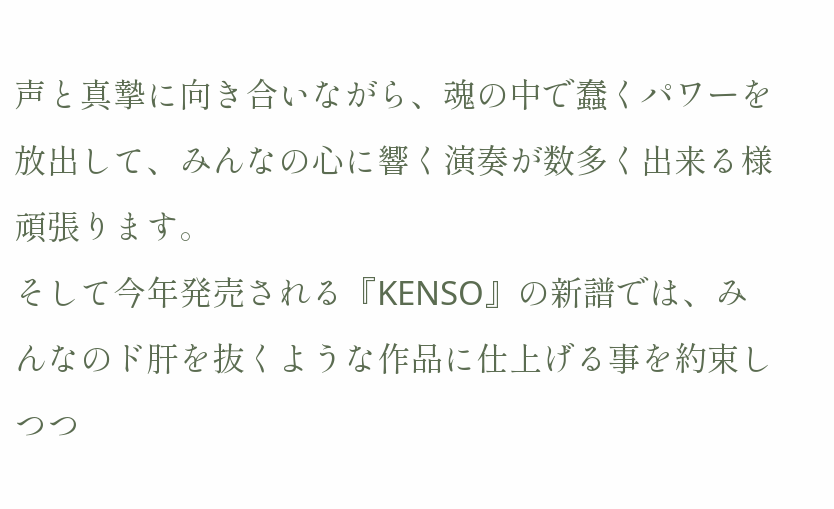声と真摯に向き合いながら、魂の中で蠢くパワーを放出して、みんなの心に響く演奏が数多く出来る様頑張ります。
そして今年発売される『KENSO』の新譜では、みんなのド肝を抜くような作品に仕上げる事を約束しつつ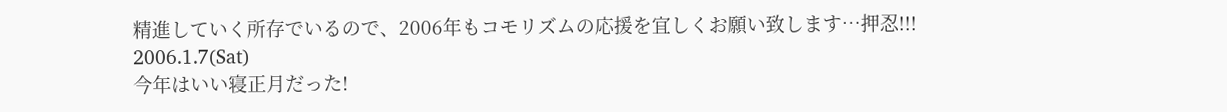精進していく所存でいるので、2006年もコモリズムの応援を宜しくお願い致します…押忍!!!
2006.1.7(Sat)
今年はいい寝正月だった!